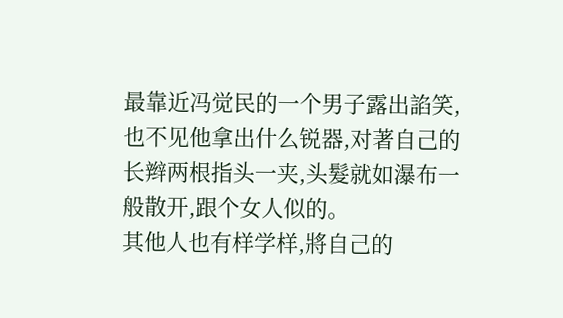最靠近冯觉民的一个男子露出諂笑,也不见他拿出什么锐器,对著自己的长辫两根指头一夹,头髮就如瀑布一般散开,跟个女人似的。
其他人也有样学样,將自己的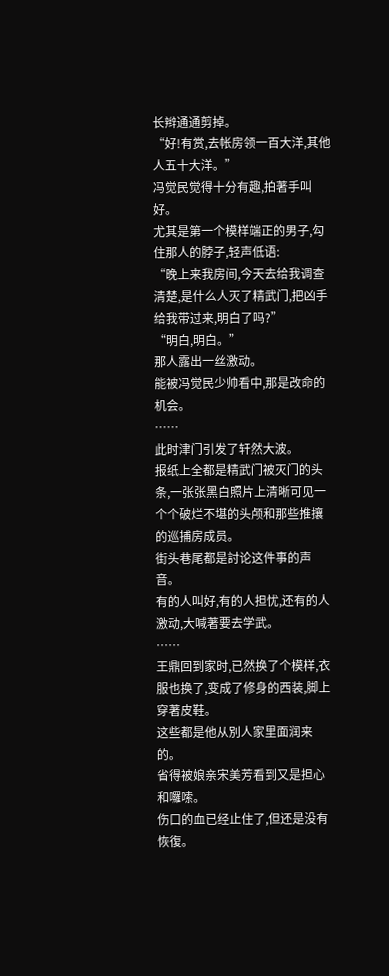长辫通通剪掉。
“好!有赏,去帐房领一百大洋,其他人五十大洋。”
冯觉民觉得十分有趣,拍著手叫好。
尤其是第一个模样端正的男子,勾住那人的脖子,轻声低语:
“晚上来我房间,今天去给我调查清楚,是什么人灭了精武门,把凶手给我带过来,明白了吗?”
“明白,明白。”
那人露出一丝激动。
能被冯觉民少帅看中,那是改命的机会。
……
此时津门引发了轩然大波。
报纸上全都是精武门被灭门的头条,一张张黑白照片上清晰可见一个个破烂不堪的头颅和那些推攘的巡捕房成员。
街头巷尾都是討论这件事的声音。
有的人叫好,有的人担忧,还有的人激动,大喊著要去学武。
……
王鼎回到家时,已然换了个模样,衣服也换了,变成了修身的西装,脚上穿著皮鞋。
这些都是他从別人家里面润来的。
省得被娘亲宋美芳看到又是担心和囉嗦。
伤口的血已经止住了,但还是没有恢復。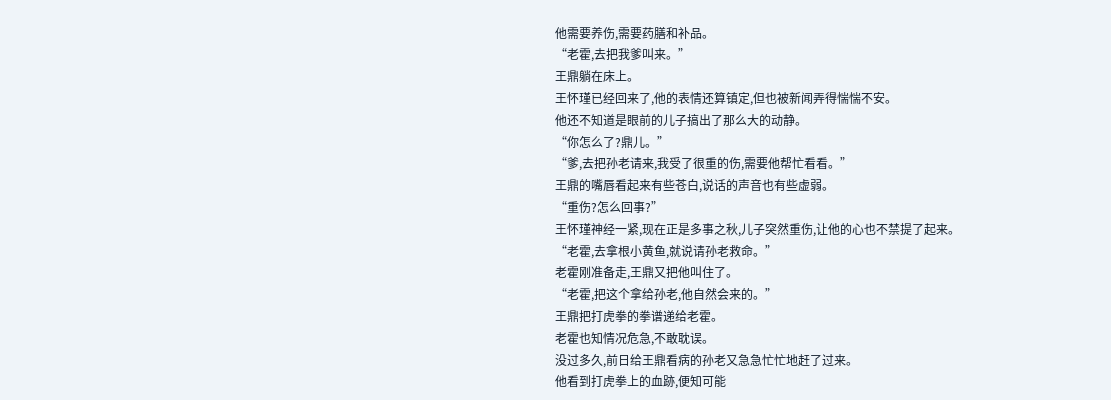他需要养伤,需要药膳和补品。
“老霍,去把我爹叫来。”
王鼎躺在床上。
王怀瑾已经回来了,他的表情还算镇定,但也被新闻弄得惴惴不安。
他还不知道是眼前的儿子搞出了那么大的动静。
“你怎么了?鼎儿。”
“爹,去把孙老请来,我受了很重的伤,需要他帮忙看看。”
王鼎的嘴唇看起来有些苍白,说话的声音也有些虚弱。
“重伤?怎么回事?”
王怀瑾神经一紧,现在正是多事之秋,儿子突然重伤,让他的心也不禁提了起来。
“老霍,去拿根小黄鱼,就说请孙老救命。”
老霍刚准备走,王鼎又把他叫住了。
“老霍,把这个拿给孙老,他自然会来的。”
王鼎把打虎拳的拳谱递给老霍。
老霍也知情况危急,不敢耽误。
没过多久,前日给王鼎看病的孙老又急急忙忙地赶了过来。
他看到打虎拳上的血跡,便知可能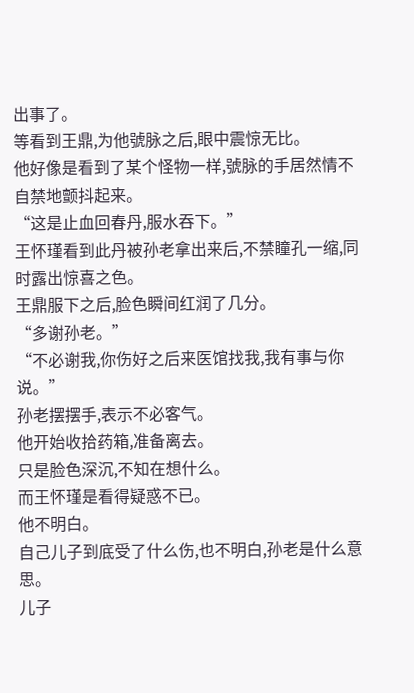出事了。
等看到王鼎,为他號脉之后,眼中震惊无比。
他好像是看到了某个怪物一样,號脉的手居然情不自禁地颤抖起来。
“这是止血回春丹,服水吞下。”
王怀瑾看到此丹被孙老拿出来后,不禁瞳孔一缩,同时露出惊喜之色。
王鼎服下之后,脸色瞬间红润了几分。
“多谢孙老。”
“不必谢我,你伤好之后来医馆找我,我有事与你说。”
孙老摆摆手,表示不必客气。
他开始收拾药箱,准备离去。
只是脸色深沉,不知在想什么。
而王怀瑾是看得疑惑不已。
他不明白。
自己儿子到底受了什么伤,也不明白,孙老是什么意思。
儿子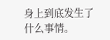身上到底发生了什么事情。